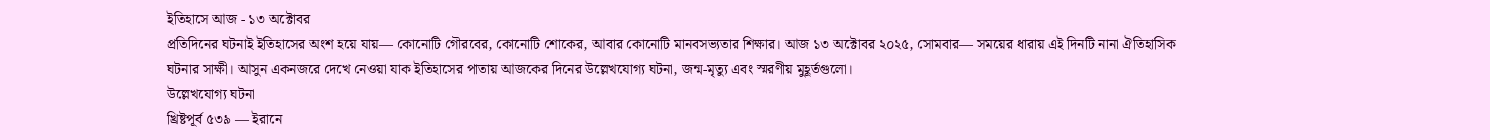ইতিহাসে আজ - ১৩ অক্টোবর
প্রতিদিনের ঘটনাই ইতিহাসের অংশ হয়ে যায়— কোনোটি গৌরবের, কোনোটি শোকের, আবার কোনোটি মানবসভ্যতার শিক্ষার। আজ ১৩ অক্টোবর ২০২৫, সোমবার— সময়ের ধারায় এই দিনটি নানা ঐতিহাসিক ঘটনার সাক্ষী। আসুন একনজরে দেখে নেওয়া যাক ইতিহাসের পাতায় আজকের দিনের উল্লেখযোগ্য ঘটনা, জন্ম-মৃত্যু এবং স্মরণীয় মুহূর্তগুলো।
উল্লেখযোগ্য ঘটনা
খ্রিষ্টপূর্ব ৫৩৯ — ইরানে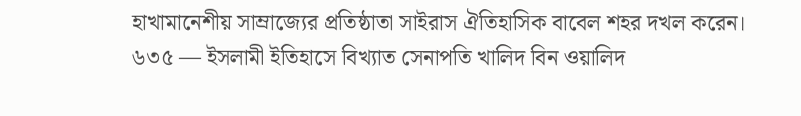হাখামানেশীয় সাম্রাজ্যের প্রতিষ্ঠাতা সাইরাস ঐতিহাসিক বাবেল শহর দখল করেন।
৬৩৫ — ইসলামী ইতিহাসে বিখ্যাত সেনাপতি খালিদ বিন ওয়ালিদ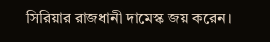সিরিয়ার রাজধানী দামেস্ক জয় করেন।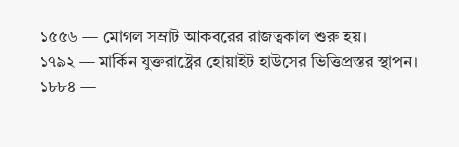১৫৫৬ — মোগল সম্রাট আকবরের রাজত্বকাল শুরু হয়।
১৭৯২ — মার্কিন যুক্তরাষ্ট্রের হোয়াইট হাউসের ভিত্তিপ্রস্তর স্থাপন।
১৮৮৪ —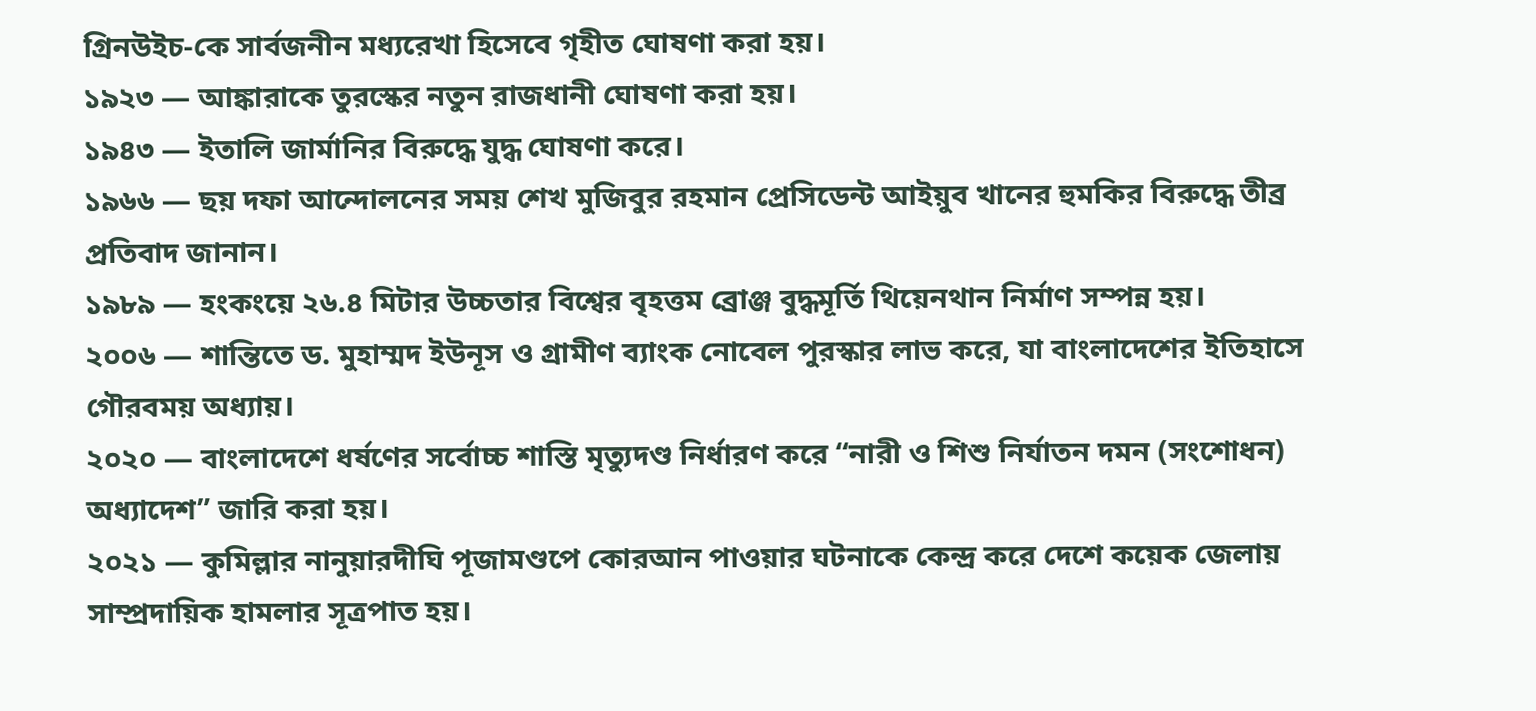গ্রিনউইচ-কে সার্বজনীন মধ্যরেখা হিসেবে গৃহীত ঘোষণা করা হয়।
১৯২৩ — আঙ্কারাকে তুরস্কের নতুন রাজধানী ঘোষণা করা হয়।
১৯৪৩ — ইতালি জার্মানির বিরুদ্ধে যুদ্ধ ঘোষণা করে।
১৯৬৬ — ছয় দফা আন্দোলনের সময় শেখ মুজিবুর রহমান প্রেসিডেন্ট আইয়ুব খানের হুমকির বিরুদ্ধে তীব্র প্রতিবাদ জানান।
১৯৮৯ — হংকংয়ে ২৬.৪ মিটার উচ্চতার বিশ্বের বৃহত্তম ব্রোঞ্জ বুদ্ধমূর্তি থিয়েনথান নির্মাণ সম্পন্ন হয়।
২০০৬ — শান্তিতে ড. মুহাম্মদ ইউনূস ও গ্রামীণ ব্যাংক নোবেল পুরস্কার লাভ করে, যা বাংলাদেশের ইতিহাসে গৌরবময় অধ্যায়।
২০২০ — বাংলাদেশে ধর্ষণের সর্বোচ্চ শাস্তি মৃত্যুদণ্ড নির্ধারণ করে “নারী ও শিশু নির্যাতন দমন (সংশোধন) অধ্যাদেশ” জারি করা হয়।
২০২১ — কুমিল্লার নানুয়ারদীঘি পূজামণ্ডপে কোরআন পাওয়ার ঘটনাকে কেন্দ্র করে দেশে কয়েক জেলায় সাম্প্রদায়িক হামলার সূত্রপাত হয়।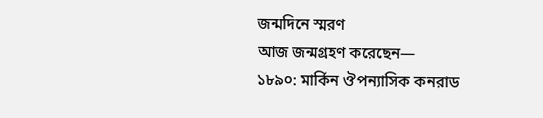জন্মদিনে স্মরণ
আজ জন্মগ্রহণ করেছেন—
১৮৯০: মার্কিন ঔপন্যাসিক কনরাড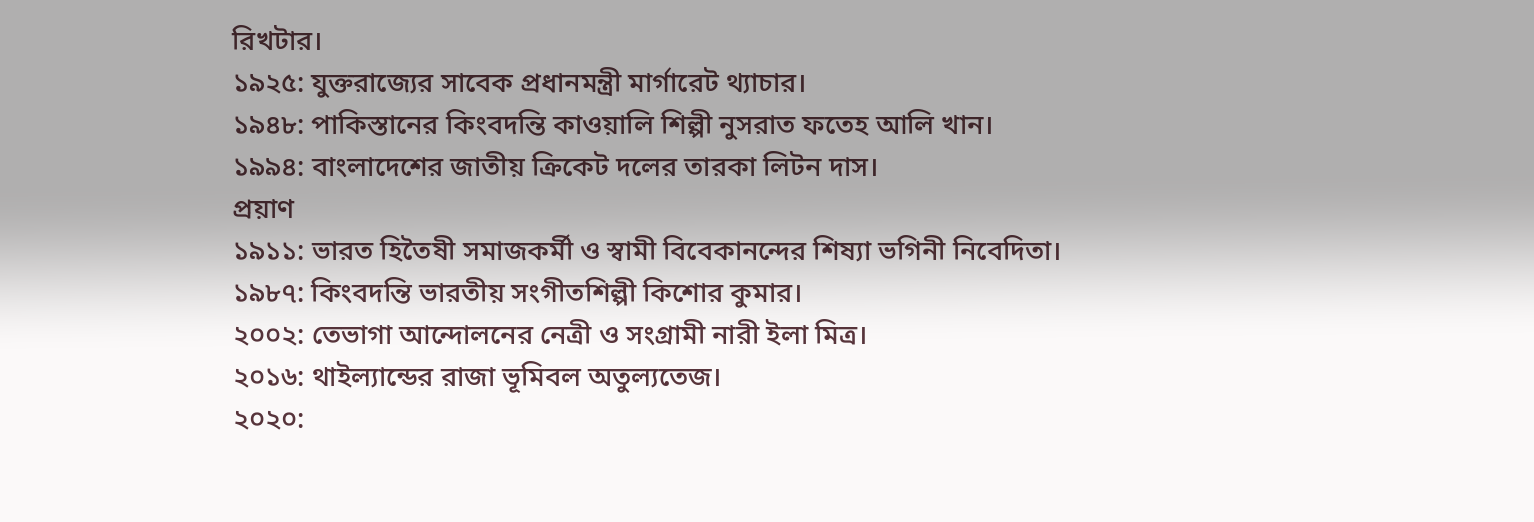রিখটার।
১৯২৫: যুক্তরাজ্যের সাবেক প্রধানমন্ত্রী মার্গারেট থ্যাচার।
১৯৪৮: পাকিস্তানের কিংবদন্তি কাওয়ালি শিল্পী নুসরাত ফতেহ আলি খান।
১৯৯৪: বাংলাদেশের জাতীয় ক্রিকেট দলের তারকা লিটন দাস।
প্রয়াণ
১৯১১: ভারত হিতৈষী সমাজকর্মী ও স্বামী বিবেকানন্দের শিষ্যা ভগিনী নিবেদিতা।
১৯৮৭: কিংবদন্তি ভারতীয় সংগীতশিল্পী কিশোর কুমার।
২০০২: তেভাগা আন্দোলনের নেত্রী ও সংগ্রামী নারী ইলা মিত্র।
২০১৬: থাইল্যান্ডের রাজা ভূমিবল অতুল্যতেজ।
২০২০: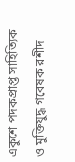একুশে পদকপ্রাপ্ত সাহিত্যিক ও মুক্তিযুদ্ধ গবেষক রশীদ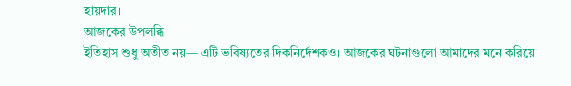হায়দার।
আজকের উপলব্ধি
ইতিহাস শুধু অতীত নয়— এটি ভবিষ্যতের দিকনির্দেশকও। আজকের ঘটনাগুলো আমাদের মনে করিয়ে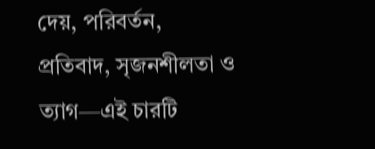দেয়, পরিবর্তন, প্রতিবাদ, সৃজনশীলতা ও ত্যাগ—এই চারটি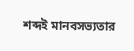শব্দই মানবসভ্যতার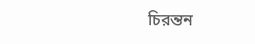চিরন্তন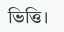ভিত্তি।